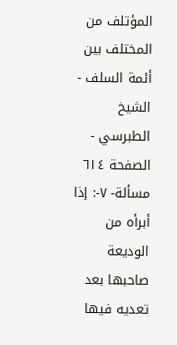المؤتلف من المختلف بين أئمة السلف - الشيخ الطبرسي - الصفحة ٦١٤
مسألة- ٧-: إذا أبرأه من الوديعة صاحبها بعد تعديه فيها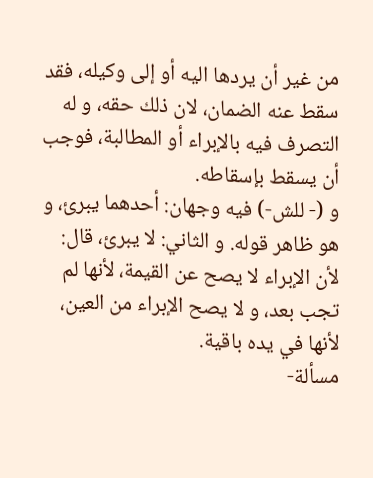من غير أن يردها اليه أو إلى وكيله، فقد سقط عنه الضمان، لان ذلك حقه، و له التصرف فيه بالإبراء أو المطالبة، فوجب أن يسقط بإسقاطه.
و (- للش-) فيه وجهان: أحدهما يبرئ، و هو ظاهر قوله. و الثاني: لا يبرئ، قال:
لأن الإبراء لا يصح عن القيمة، لأنها لم تجب بعد، و لا يصح الإبراء من العين، لأنها في يده باقية.
مسألة-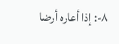٨-: إذا أعاره أرضا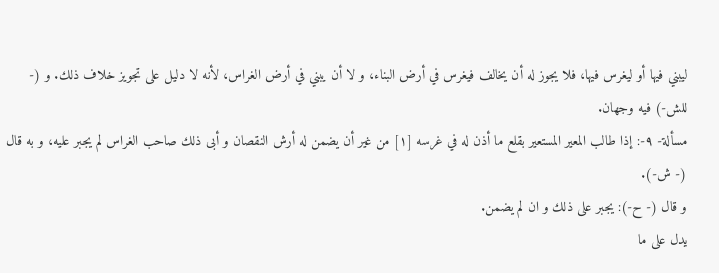ليبني فيها أو ليغرس فيها، فلا يجوز له أن يخالف فيغرس في أرض البناء، و لا أن يبني في أرض الغراس، لأنه لا دليل على تجويز خلاف ذلك. و (- للش-) فيه وجهان.
مسألة- ٩-: إذا طالب المعير المستعير بقلع ما أذن له في غرسه [١] من غير أن يضمن له أرش النقصان و أبى ذلك صاحب الغراس لم يجبر عليه، و به قال (- ش-).
و قال (- ح-): يجبر على ذلك و ان لم يضمن.
يدل على ما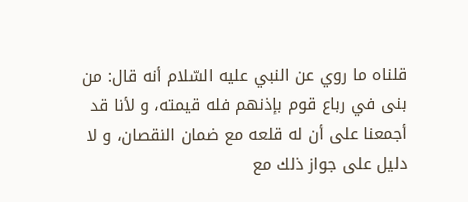قلناه ما روي عن النبي عليه السّلام أنه قال: من بنى في رباع قوم بإذنهم فله قيمته، و لأنا قد أجمعنا على أن له قلعه مع ضمان النقصان، و لا دليل على جواز ذلك مع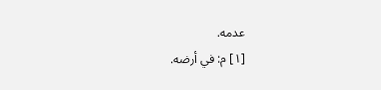عدمه.
[١] م: في أرضه.